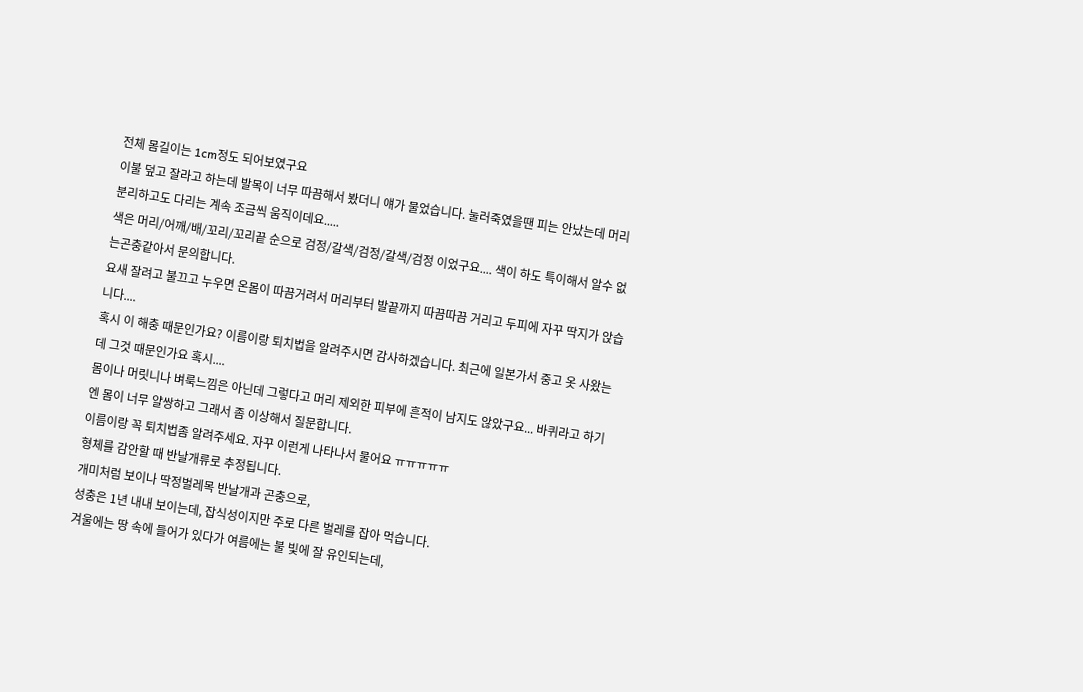전체 몸길이는 1cm정도 되어보였구요
이불 덮고 잘라고 하는데 발목이 너무 따끔해서 봤더니 얘가 물었습니다. 눌러죽였을땐 피는 안났는데 머리 분리하고도 다리는 계속 조금씩 움직이데요.....
색은 머리/어깨/배/꼬리/꼬리끝 순으로 검정/갈색/검정/갈색/검정 이었구요.... 색이 하도 특이해서 알수 없는곤충같아서 문의합니다.
요새 잘려고 불끄고 누우면 온몸이 따끔거려서 머리부터 발끝까지 따끔따끔 거리고 두피에 자꾸 딱지가 앉습니다....
혹시 이 해충 때문인가요? 이름이랑 퇴치법을 알려주시면 감사하겠습니다. 최근에 일본가서 중고 옷 사왔는데 그것 때문인가요 혹시....
몸이나 머릿니나 벼룩느낌은 아닌데 그렇다고 머리 제외한 피부에 흔적이 남지도 않았구요... 바퀴라고 하기엔 몸이 너무 얄쌍하고 그래서 좀 이상해서 질문합니다.
이름이랑 꼭 퇴치법좀 알려주세요. 자꾸 이런게 나타나서 물어요 ㅠㅠㅠㅠㅠ
형체를 감안할 때 반날개류로 추정됩니다.
개미처럼 보이나 딱정벌레목 반날개과 곤충으로,
성충은 1년 내내 보이는데, 잡식성이지만 주로 다른 벌레를 잡아 먹습니다.
겨울에는 땅 속에 들어가 있다가 여름에는 불 빛에 잘 유인되는데,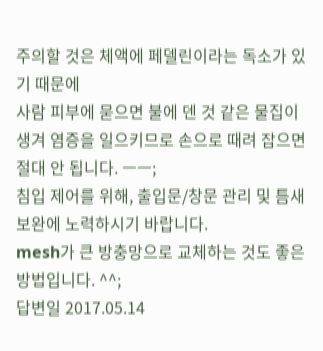주의할 것은 체액에 페델린이라는 독소가 있기 때문에
사람 피부에 묻으면 불에 덴 것 같은 물집이 생겨 염증을 일으키므로 손으로 때려 잡으면 절대 안 됩니다. ㅡㅡ;
침입 제어를 위해, 출입문/창문 관리 및 틈새 보완에 노력하시기 바랍니다.
mesh가 큰 방충망으로 교체하는 것도 좋은 방법입니다. ^^;
답변일 2017.05.14